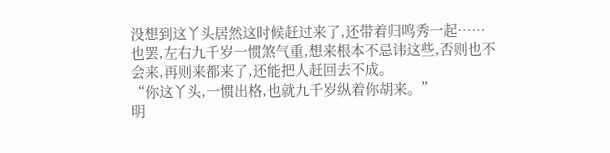没想到这丫头居然这时候赶过来了,还带着归鸣秀一起……
也罢,左右九千岁一惯煞气重,想来根本不忌讳这些,否则也不会来,再则来都来了,还能把人赶回去不成。
“你这丫头,一惯出格,也就九千岁纵着你胡来。”
明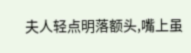夫人轻点明落额头,嘴上虽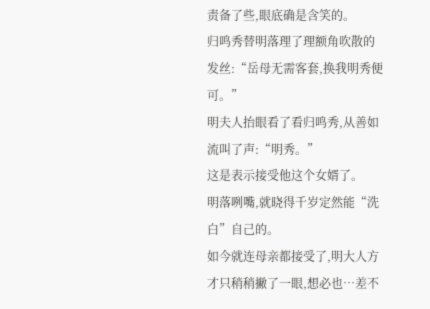责备了些,眼底确是含笑的。
归鸣秀替明落理了理额角吹散的发丝:“岳母无需客套,换我明秀便可。”
明夫人抬眼看了看归鸣秀,从善如流叫了声:“明秀。”
这是表示接受他这个女婿了。
明落咧嘴,就晓得千岁定然能“洗白”自己的。
如今就连母亲都接受了,明大人方才只稍稍撇了一眼,想必也…差不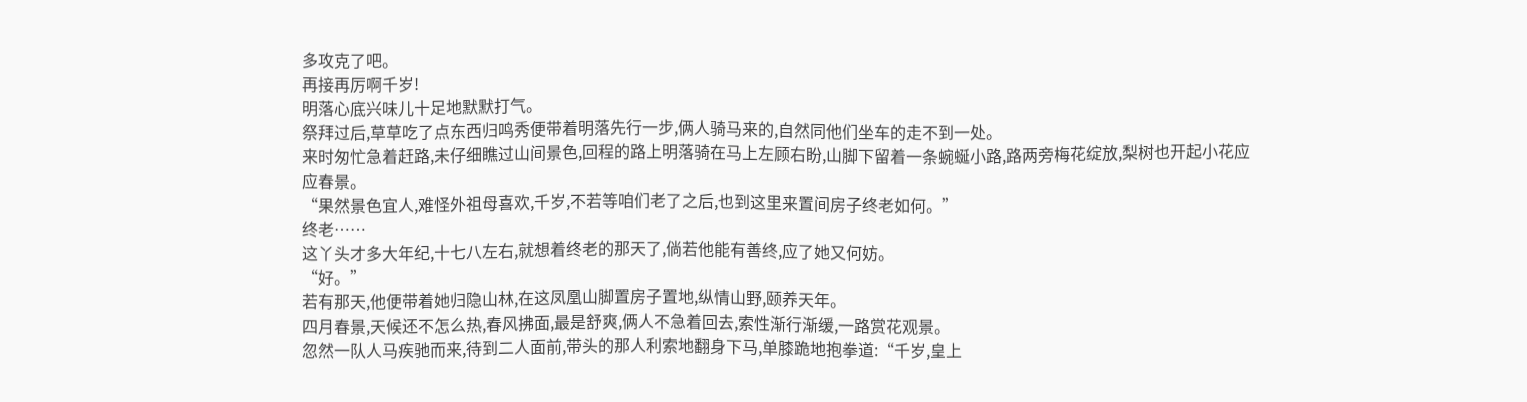多攻克了吧。
再接再厉啊千岁!
明落心底兴味儿十足地默默打气。
祭拜过后,草草吃了点东西归鸣秀便带着明落先行一步,俩人骑马来的,自然同他们坐车的走不到一处。
来时匆忙急着赶路,未仔细瞧过山间景色,回程的路上明落骑在马上左顾右盼,山脚下留着一条蜿蜒小路,路两旁梅花绽放,梨树也开起小花应应春景。
“果然景色宜人,难怪外祖母喜欢,千岁,不若等咱们老了之后,也到这里来置间房子终老如何。”
终老……
这丫头才多大年纪,十七八左右,就想着终老的那天了,倘若他能有善终,应了她又何妨。
“好。”
若有那天,他便带着她归隐山林,在这凤凰山脚置房子置地,纵情山野,颐养天年。
四月春景,天候还不怎么热,春风拂面,最是舒爽,俩人不急着回去,索性渐行渐缓,一路赏花观景。
忽然一队人马疾驰而来,待到二人面前,带头的那人利索地翻身下马,单膝跪地抱拳道:“千岁,皇上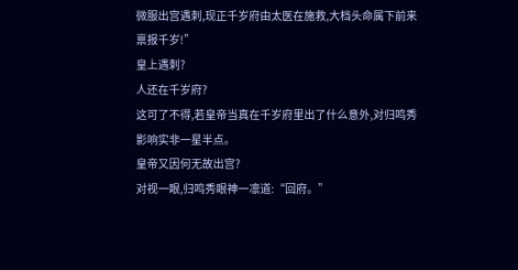微服出宫遇刺,现正千岁府由太医在施救,大档头命属下前来禀报千岁!”
皇上遇刺?
人还在千岁府?
这可了不得,若皇帝当真在千岁府里出了什么意外,对归鸣秀影响实非一星半点。
皇帝又因何无故出宫?
对视一眼,归鸣秀眼神一凛道:“回府。”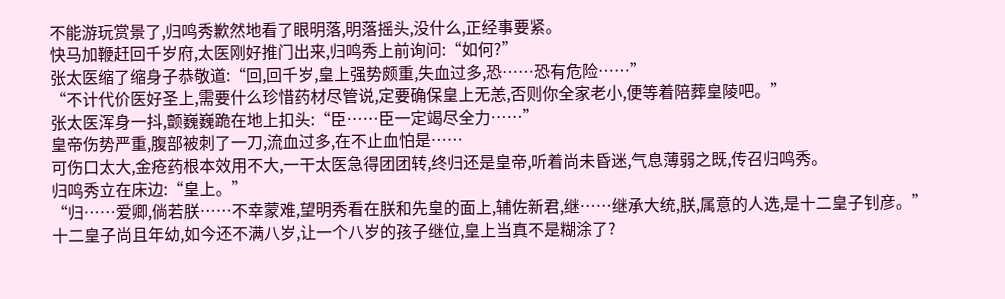不能游玩赏景了,归鸣秀歉然地看了眼明落,明落摇头,没什么,正经事要紧。
快马加鞭赶回千岁府,太医刚好推门出来,归鸣秀上前询问:“如何?”
张太医缩了缩身子恭敬道:“回,回千岁,皇上强势颇重,失血过多,恐……恐有危险……”
“不计代价医好圣上,需要什么珍惜药材尽管说,定要确保皇上无恙,否则你全家老小,便等着陪葬皇陵吧。”
张太医浑身一抖,颤巍巍跪在地上扣头:“臣……臣一定竭尽全力……”
皇帝伤势严重,腹部被刺了一刀,流血过多,在不止血怕是……
可伤口太大,金疮药根本效用不大,一干太医急得团团转,终归还是皇帝,听着尚未昏迷,气息薄弱之既,传召归鸣秀。
归鸣秀立在床边:“皇上。”
“归……爱卿,倘若朕……不幸蒙难,望明秀看在朕和先皇的面上,辅佐新君,继……继承大统,朕,属意的人选,是十二皇子钊彦。”
十二皇子尚且年幼,如今还不满八岁,让一个八岁的孩子继位,皇上当真不是糊涂了?